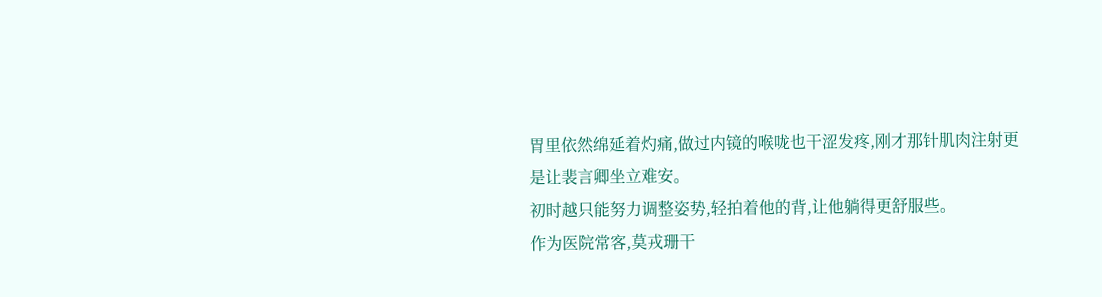胃里依然绵延着灼痛,做过内镜的喉咙也干涩发疼,刚才那针肌肉注射更是让裴言卿坐立难安。
初时越只能努力调整姿势,轻拍着他的背,让他躺得更舒服些。
作为医院常客,莫戎珊干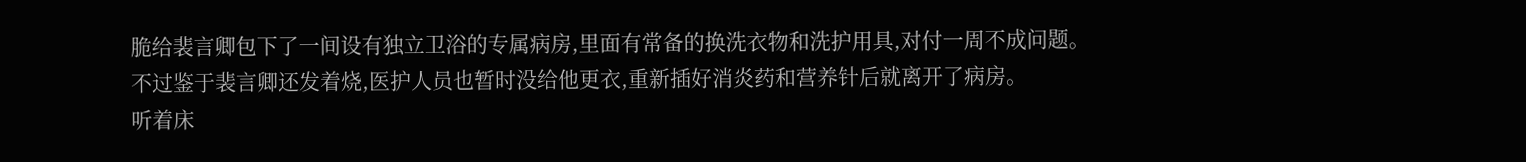脆给裴言卿包下了一间设有独立卫浴的专属病房,里面有常备的换洗衣物和洗护用具,对付一周不成问题。
不过鉴于裴言卿还发着烧,医护人员也暂时没给他更衣,重新插好消炎药和营养针后就离开了病房。
听着床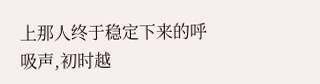上那人终于稳定下来的呼吸声,初时越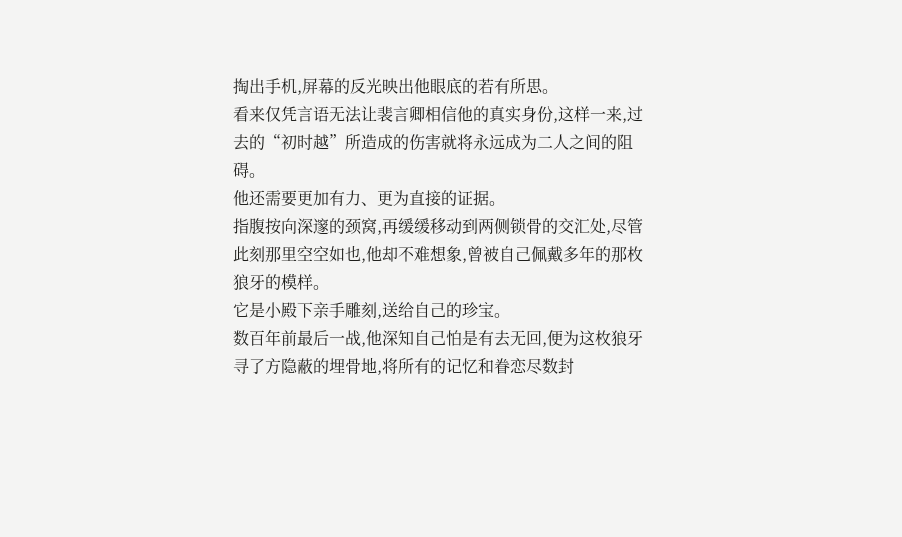掏出手机,屏幕的反光映出他眼底的若有所思。
看来仅凭言语无法让裴言卿相信他的真实身份,这样一来,过去的“初时越”所造成的伤害就将永远成为二人之间的阻碍。
他还需要更加有力、更为直接的证据。
指腹按向深邃的颈窝,再缓缓移动到两侧锁骨的交汇处,尽管此刻那里空空如也,他却不难想象,曾被自己佩戴多年的那枚狼牙的模样。
它是小殿下亲手雕刻,送给自己的珍宝。
数百年前最后一战,他深知自己怕是有去无回,便为这枚狼牙寻了方隐蔽的埋骨地,将所有的记忆和眷恋尽数封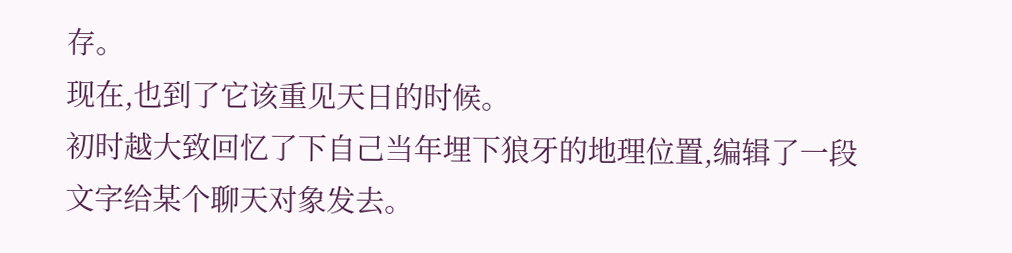存。
现在,也到了它该重见天日的时候。
初时越大致回忆了下自己当年埋下狼牙的地理位置,编辑了一段文字给某个聊天对象发去。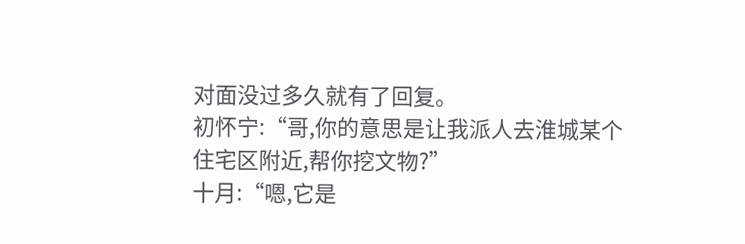对面没过多久就有了回复。
初怀宁:“哥,你的意思是让我派人去淮城某个住宅区附近,帮你挖文物?”
十月:“嗯,它是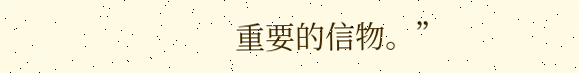重要的信物。”